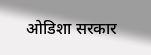ओडिशा सरकार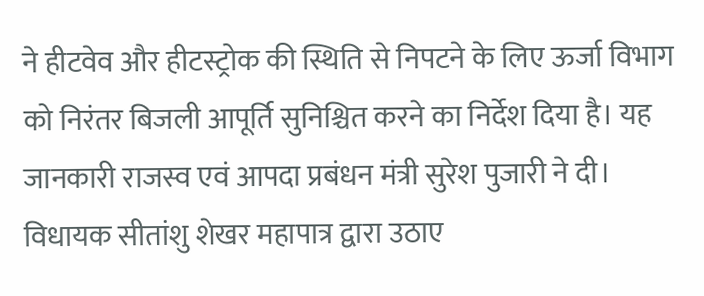ने हीटवेव और हीटस्ट्रोक की स्थिति से निपटने के लिए ऊर्जा विभाग को निरंतर बिजली आपूर्ति सुनिश्चित करने का निर्देश दिया है। यह जानकारी राजस्व एवं आपदा प्रबंधन मंत्री सुरेश पुजारी ने दी।
विधायक सीतांशु शेखर महापात्र द्वारा उठाए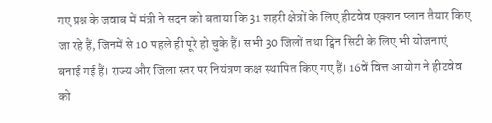गए प्रश्न के जवाब में मंत्री ने सदन को बताया कि 31 शहरी क्षेत्रों के लिए हीटवेव एक्शन प्लान तैयार किए जा रहे हैं, जिनमें से 10 पहले ही पूरे हो चुके हैं। सभी 30 जिलों तथा ट्विन सिटी के लिए भी योजनाएं बनाई गई हैं। राज्य और जिला स्तर पर नियंत्रण कक्ष स्थापित किए गए हैं। 16वें वित्त आयोग ने हीटवेव को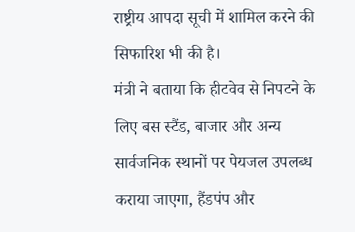राष्ट्रीय आपदा सूची में शामिल करने की सिफारिश भी की है।
मंत्री ने बताया कि हीटवेव से निपटने के लिए बस स्टैंड, बाजार और अन्य सार्वजनिक स्थानों पर पेयजल उपलब्ध कराया जाएगा, हैंडपंप और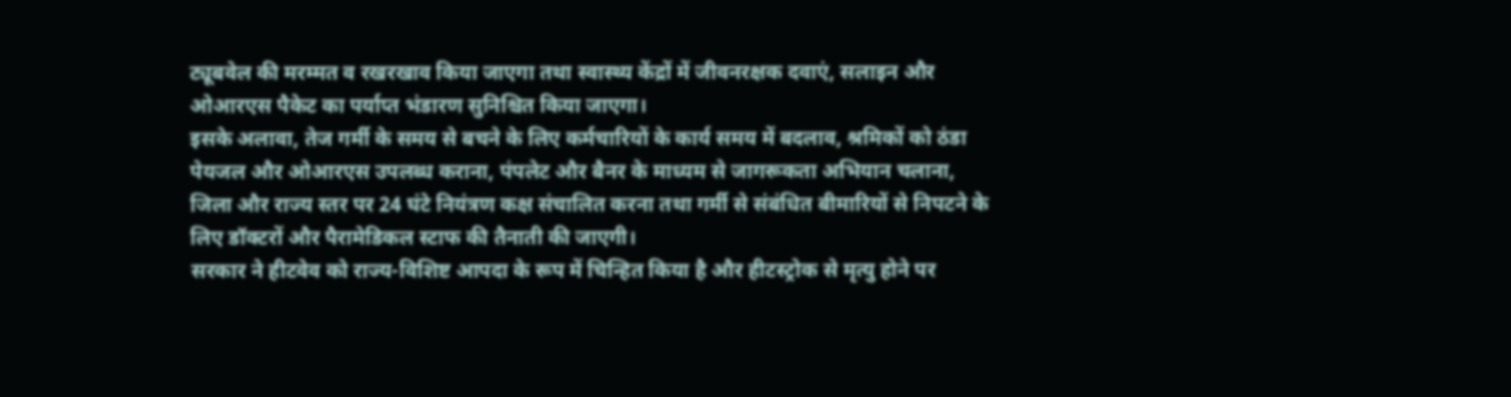ट्यूबवेल की मरम्मत व रखरखाव किया जाएगा तथा स्वास्थ्य केंद्रों में जीवनरक्षक दवाएं, सलाइन और ओआरएस पैकेट का पर्याप्त भंडारण सुनिश्चित किया जाएगा।
इसके अलावा, तेज गर्मी के समय से बचने के लिए कर्मचारियों के कार्य समय में बदलाव, श्रमिकों को ठंडा पेयजल और ओआरएस उपलब्ध कराना, पंपलेट और बैनर के माध्यम से जागरूकता अभियान चलाना, जिला और राज्य स्तर पर 24 घंटे नियंत्रण कक्ष संचालित करना तथा गर्मी से संबंधित बीमारियों से निपटने के लिए डॉक्टरों और पैरामेडिकल स्टाफ की तैनाती की जाएगी।
सरकार ने हीटवेव को राज्य-विशिष्ट आपदा के रूप में चिन्हित किया है और हीटस्ट्रोक से मृत्यु होने पर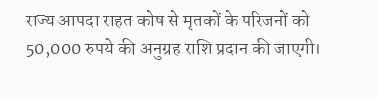राज्य आपदा राहत कोष से मृतकों के परिजनों को 50,000 रुपये की अनुग्रह राशि प्रदान की जाएगी।